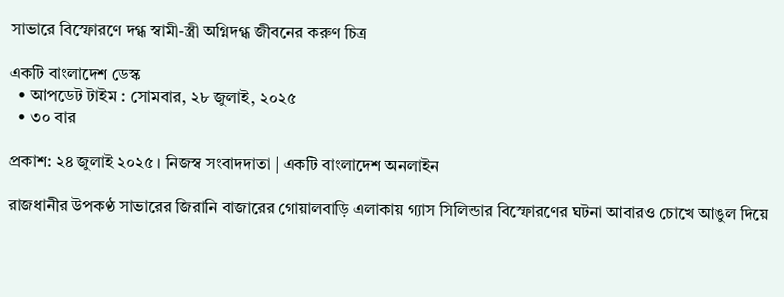সাভারে বিস্ফোরণে দগ্ধ স্বামী-স্ত্রী অগ্নিদগ্ধ জীবনের করুণ চিত্র

একটি বাংলাদেশ ডেস্ক
  • আপডেট টাইম : সোমবার, ২৮ জুলাই, ২০২৫
  • ৩০ বার

প্রকাশ: ২৪ জুলাই ২০২৫ । নিজস্ব সংবাদদাতা | একটি বাংলাদেশ অনলাইন

রাজধানীর উপকণ্ঠ সাভারের জিরানি বাজারের গোয়ালবাড়ি এলাকায় গ্যাস সিলিন্ডার বিস্ফোরণের ঘটনা আবারও চোখে আঙুল দিয়ে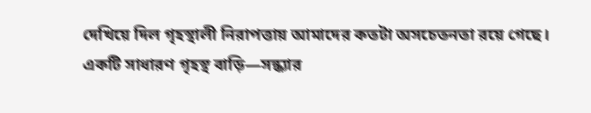দেখিয়ে দিল গৃহস্থালী নিরাপত্তায় আমাদের কতটা অসচেতনতা রয়ে গেছে। একটি সাধারণ গৃহস্থ বাড়ি—সন্ধ্যার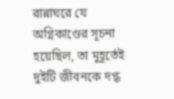রান্নাঘরে যে অগ্নিকাণ্ডের সূচনা হয়েছিল, তা মুহূর্তেই দুইটি জীবনকে দগ্ধ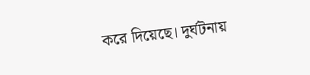করে দিয়েছে। দুর্ঘটনায়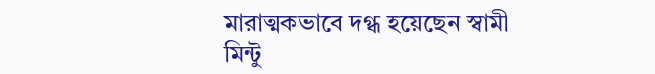মারাত্মকভাবে দগ্ধ হয়েছেন স্বামী মিন্টু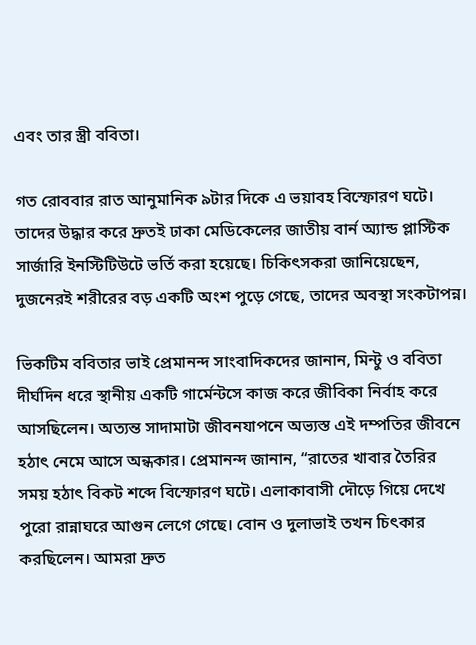এবং তার স্ত্রী ববিতা।

গত রোববার রাত আনুমানিক ৯টার দিকে এ ভয়াবহ বিস্ফোরণ ঘটে। তাদের উদ্ধার করে দ্রুতই ঢাকা মেডিকেলের জাতীয় বার্ন অ্যান্ড প্লাস্টিক সার্জারি ইনস্টিটিউটে ভর্তি করা হয়েছে। চিকিৎসকরা জানিয়েছেন, দুজনেরই শরীরের বড় একটি অংশ পুড়ে গেছে, তাদের অবস্থা সংকটাপন্ন।

ভিকটিম ববিতার ভাই প্রেমানন্দ সাংবাদিকদের জানান, মিন্টু ও ববিতা দীর্ঘদিন ধরে স্থানীয় একটি গার্মেন্টসে কাজ করে জীবিকা নির্বাহ করে আসছিলেন। অত্যন্ত সাদামাটা জীবনযাপনে অভ্যস্ত এই দম্পতির জীবনে হঠাৎ নেমে আসে অন্ধকার। প্রেমানন্দ জানান, “রাতের খাবার তৈরির সময় হঠাৎ বিকট শব্দে বিস্ফোরণ ঘটে। এলাকাবাসী দৌড়ে গিয়ে দেখে পুরো রান্নাঘরে আগুন লেগে গেছে। বোন ও দুলাভাই তখন চিৎকার করছিলেন। আমরা দ্রুত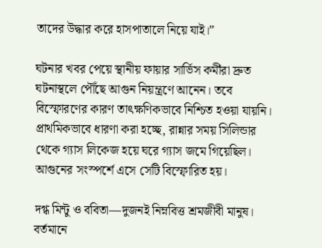তাদের উদ্ধার করে হাসপাতালে নিয়ে যাই।”

ঘটনার খবর পেয়ে স্থানীয় ফায়ার সার্ভিস কর্মীরা দ্রুত ঘটনাস্থলে পৌঁছে আগুন নিয়ন্ত্রণে আনেন। তবে বিস্ফোরণের কারণ তাৎক্ষণিকভাবে নিশ্চিত হওয়া যায়নি। প্রাথমিকভাবে ধারণা করা হচ্ছে, রান্নার সময় সিলিন্ডার থেকে গ্যাস লিকেজ হয়ে ঘরে গ্যাস জমে গিয়েছিল। আগুনের সংস্পর্শে এসে সেটি বিস্ফোরিত হয়।

দগ্ধ মিন্টু ও ববিতা—দুজনই নিম্নবিত্ত শ্রমজীবী মানুষ। বর্তমানে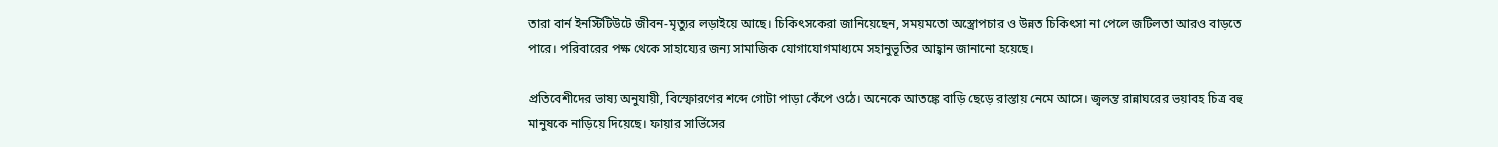তারা বার্ন ইনস্টিটিউটে জীবন-মৃত্যুর লড়াইয়ে আছে। চিকিৎসকেরা জানিয়েছেন, সময়মতো অস্ত্রোপচার ও উন্নত চিকিৎসা না পেলে জটিলতা আরও বাড়তে পারে। পরিবারের পক্ষ থেকে সাহায্যের জন্য সামাজিক যোগাযোগমাধ্যমে সহানুভূতির আহ্বান জানানো হয়েছে।

প্রতিবেশীদের ভাষ্য অনুযায়ী, বিস্ফোরণের শব্দে গোটা পাড়া কেঁপে ওঠে। অনেকে আতঙ্কে বাড়ি ছেড়ে রাস্তায় নেমে আসে। জ্বলন্ত রান্নাঘরের ভয়াবহ চিত্র বহু মানুষকে নাড়িয়ে দিয়েছে। ফায়ার সার্ভিসের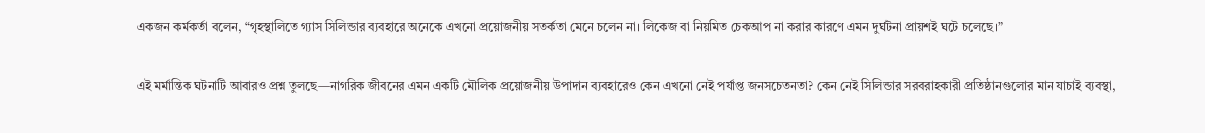একজন কর্মকর্তা বলেন, “গৃহস্থালিতে গ্যাস সিলিন্ডার ব্যবহারে অনেকে এখনো প্রয়োজনীয় সতর্কতা মেনে চলেন না। লিকেজ বা নিয়মিত চেকআপ না করার কারণে এমন দুর্ঘটনা প্রায়শই ঘটে চলেছে।”

এই মর্মান্তিক ঘটনাটি আবারও প্রশ্ন তুলছে—নাগরিক জীবনের এমন একটি মৌলিক প্রয়োজনীয় উপাদান ব্যবহারেও কেন এখনো নেই পর্যাপ্ত জনসচেতনতা? কেন নেই সিলিন্ডার সরবরাহকারী প্রতিষ্ঠানগুলোর মান যাচাই ব্যবস্থা,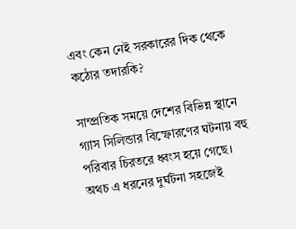এবং কেন নেই সরকারের দিক থেকে কঠোর তদারকি?

সাম্প্রতিক সময়ে দেশের বিভিন্ন স্থানে গ্যাস সিলিন্ডার বিস্ফোরণের ঘটনায় বহু পরিবার চিরতরে ধ্বংস হয়ে গেছে। অথচ এ ধরনের দুর্ঘটনা সহজেই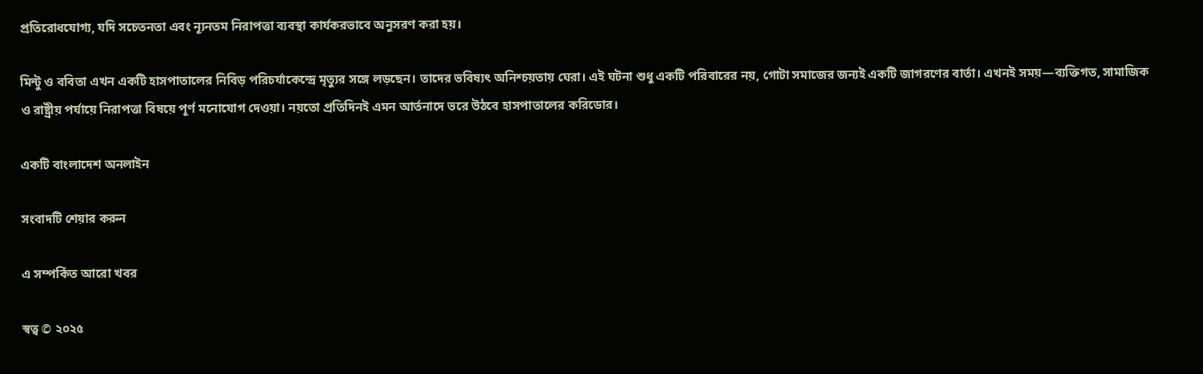প্রতিরোধযোগ্য, যদি সচেতনতা এবং ন্যূনতম নিরাপত্তা ব্যবস্থা কার্যকরভাবে অনুসরণ করা হয়।

মিন্টু ও ববিতা এখন একটি হাসপাতালের নিবিড় পরিচর্যাকেন্দ্রে মৃত্যুর সঙ্গে লড়ছেন। তাদের ভবিষ্যৎ অনিশ্চয়তায় ঘেরা। এই ঘটনা শুধু একটি পরিবারের নয়, গোটা সমাজের জন্যই একটি জাগরণের বার্তা। এখনই সময়—ব্যক্তিগত, সামাজিক ও রাষ্ট্রীয় পর্যায়ে নিরাপত্তা বিষয়ে পূর্ণ মনোযোগ দেওয়া। নয়তো প্রতিদিনই এমন আর্তনাদে ভরে উঠবে হাসপাতালের করিডোর।

একটি বাংলাদেশ অনলাইন

সংবাদটি শেয়ার করুন

এ সম্পর্কিত আরো খবর

স্বত্ব © ২০২৫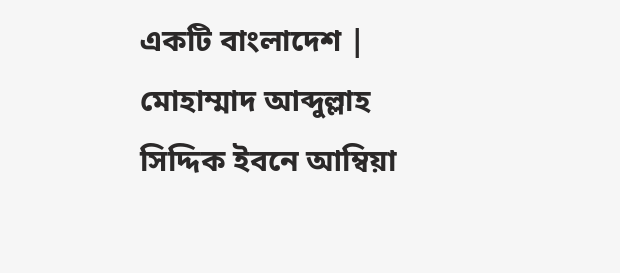একটি বাংলাদেশ | মোহাম্মাদ আব্দুল্লাহ সিদ্দিক ইবনে আম্বিয়া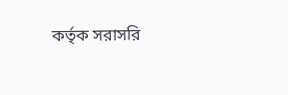কর্তৃক সরাসরি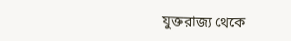যুক্তরাজ্য থেকে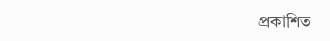প্রকাশিত